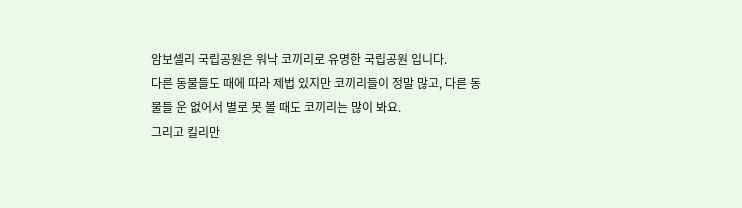암보셀리 국립공원은 워낙 코끼리로 유명한 국립공원 입니다.
다른 동물들도 때에 따라 제법 있지만 코끼리들이 정말 많고, 다른 동물들 운 없어서 별로 못 볼 때도 코끼리는 많이 봐요.
그리고 킬리만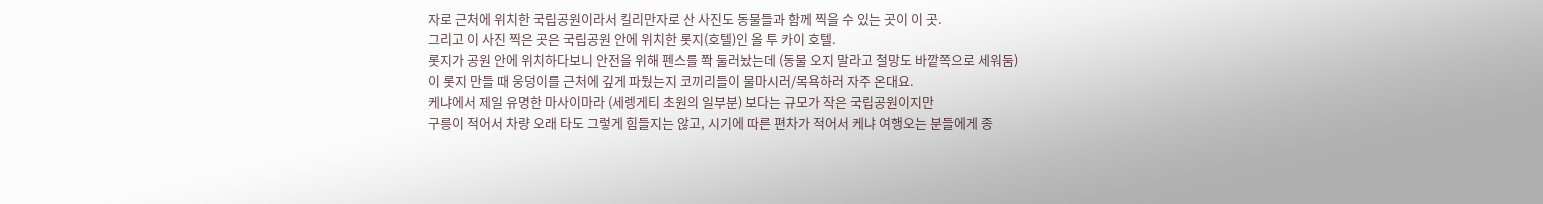자로 근처에 위치한 국립공원이라서 킬리만자로 산 사진도 동물들과 함께 찍을 수 있는 곳이 이 곳.
그리고 이 사진 찍은 곳은 국립공원 안에 위치한 롯지(호텔)인 올 투 카이 호텔.
롯지가 공원 안에 위치하다보니 안전을 위해 펜스를 쫙 둘러놨는데 (동물 오지 말라고 철망도 바깥쪽으로 세워둠)
이 롯지 만들 때 웅덩이를 근처에 깊게 파뒀는지 코끼리들이 물마시러/목욕하러 자주 온대요.
케냐에서 제일 유명한 마사이마라 (세렝게티 초원의 일부분) 보다는 규모가 작은 국립공원이지만
구릉이 적어서 차량 오래 타도 그렇게 힘들지는 않고, 시기에 따른 편차가 적어서 케냐 여행오는 분들에게 종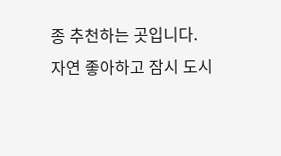종 추천하는 곳입니다.
자연 좋아하고 잠시 도시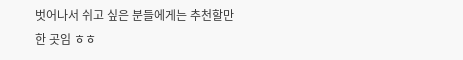벗어나서 쉬고 싶은 분들에게는 추천할만한 곳임 ㅎㅎ